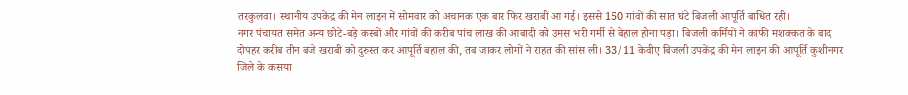तरकुलवा। स्थानीय उपकेंद्र की मेन लाइन में सोमवार को अचानक एक बार फिर खराबी आ गई। इससे 150 गांवों की सात घंटे बिजली आपूर्ति बाधित रही।
नगर पंचायत समेत अन्य छोटे-बड़े कस्बों और गांवों की करीब पांच लाख की आबादी को उमस भरी गर्मी से बेहाल होना पड़ा। बिजली कर्मियों ने काफी मशक्कत के बाद दोपहर करीब तीन बजे खराबी को दुरुस्त कर आपूर्ति बहाल की, तब जाकर लोगों ने राहत की सांस ली। 33/11 केवीए बिजली उपकेंद्र की मेन लाइन की आपूर्ति कुशीनगर जिले के कसया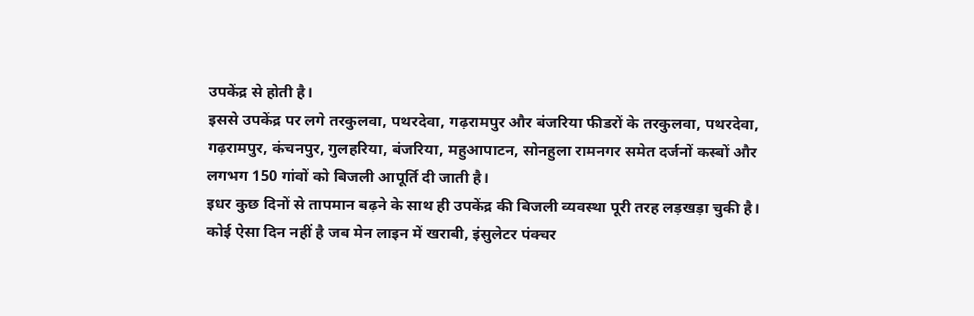उपकेंद्र से होती है।
इससे उपकेंद्र पर लगे तरकुलवा, पथरदेवा, गढ़रामपुर और बंजरिया फीडरों के तरकुलवा, पथरदेवा, गढ़रामपुर, कंचनपुर, गुलहरिया, बंजरिया, महुआपाटन, सोनहुला रामनगर समेत दर्जनों कस्बों और लगभग 150 गांवों को बिजली आपूर्ति दी जाती है।
इधर कुछ दिनों से तापमान बढ़ने के साथ ही उपकेंद्र की बिजली व्यवस्था पूरी तरह लड़खड़ा चुकी है। कोई ऐसा दिन नहीं है जब मेन लाइन में खराबी, इंसुलेटर पंक्चर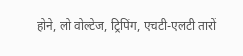होने, लो वोल्टेज, ट्रिपिंग, एचटी-एलटी तारों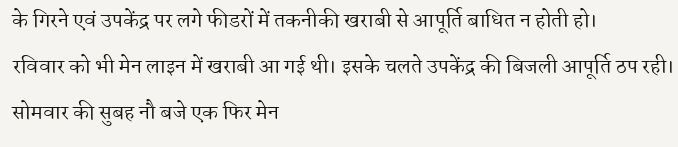के गिरने एवं उपकेंद्र पर लगे फीडरों में तकनीकी खराबी से आपूर्ति बाधित न होती हो।
रविवार को भी मेन लाइन में खराबी आ गई थी। इसके चलते उपकेंद्र की बिजली आपूर्ति ठप रही। सोमवार की सुबह नौ बजे एक फिर मेन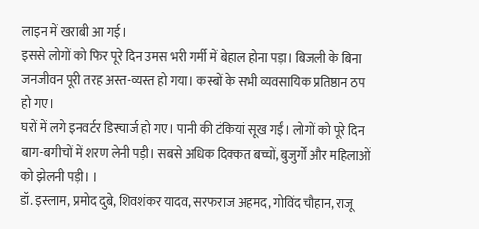लाइन में खराबी आ गई।
इससे लोगों को फिर पूरे दिन उमस भरी गर्मी में बेहाल होना पड़ा। बिजली के बिना जनजीवन पूरी तरह अस्त-व्यस्त हो गया। कस्बों के सभी व्यवसायिक प्रतिष्ठान ठप हो गए।
घरों में लगे इनवर्टर डिस्चार्ज हो गए। पानी की टंकियां सूख गईं। लोगों को पूरे दिन बाग-बगीचों में शरण लेनी पड़ी। सबसे अधिक दिक्कत बच्चों, बुजुर्गों और महिलाओं को झेलनी पड़ी। ।
डॉ. इस्लाम, प्रमोद दुबे, शिवशंकर यादव, सरफराज अहमद, गोविंद चौहान, राजू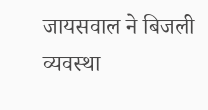जायसवाल ने बिजली व्यवस्था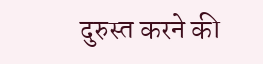दुरुस्त करने की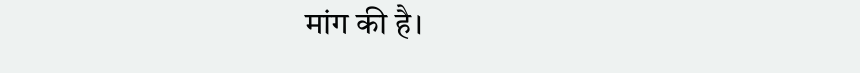मांग की है।